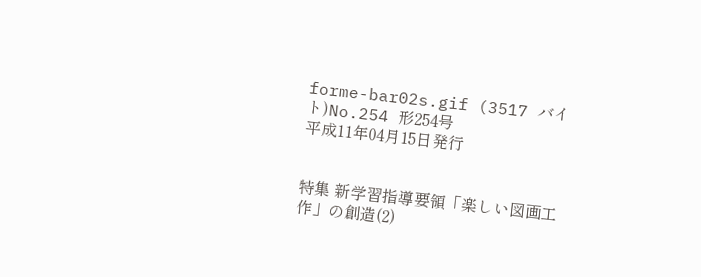forme-bar02s.gif (3517 バイト)No.254 形254号
平成11年04月15日発行


特集 新学習指導要領「楽しい図画工作」の創造(2)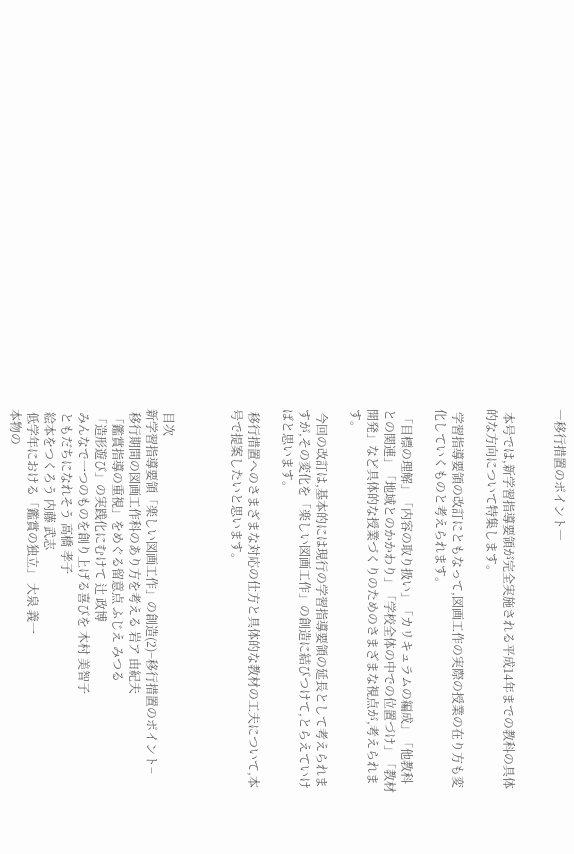―移行措置のポイント―


 本号では,新学習指導要領が完全実施される平成14年までの教科の具体的な方向について特集します。

 学習指導要領の改訂にともなって,図画工作の実際の授業の在り方も変化していくものと考えられます。

 「目標の理解」「内容の取り扱い」「カリキュラムの編成」「他教科との関連」「地域とのかかわり」「学校全体の中での位置づけ」「教材開発」など具体的な授業づくりのためのさまざまな視点が,考えられます。

 今回の改訂は,基本的には現行の学習指導要領の延長として考えられますが,その変化を「楽しい図画工作」の創造に結びつけて,とらえていけばと思います。

 移行措置へのさまざまな対応の仕方と具体的な教材の工夫について,本号で提案したいと思います。



 目次
新学習指導要領「楽しい図画工作」の創造(2)−移行措置のポイント−
 移行期間の図画工作科のあり方を考える 岩ア 由紀夫
 「鑑賞指導の重視」をめぐる留意点 ふじえ みつる
 「造形遊び」の実践化にむけて 辻 政博
 みんなで一つのものを創り上げる喜びを 木村 美智子
 ともだちになれそう 高橋 孝子
 絵本をつくろう 内藤 武志
 低学年における「鑑賞の独立」 大泉 義一
本物の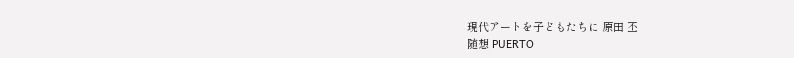現代アートを子どもたちに 原田 丕
随想 PUERTO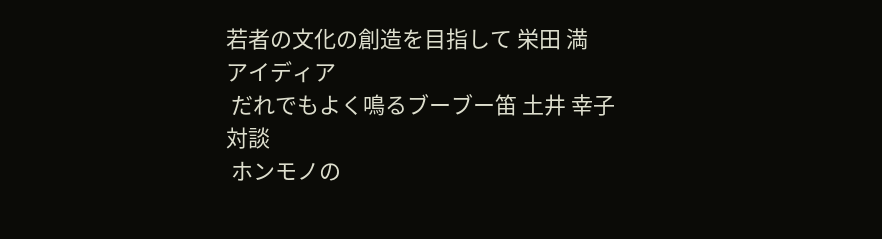若者の文化の創造を目指して 栄田 満
アイディア
 だれでもよく鳴るブーブー笛 土井 幸子
対談
 ホンモノの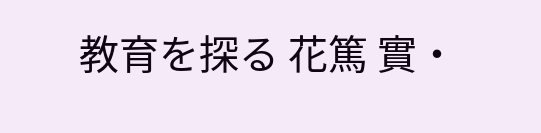教育を探る 花篤 實・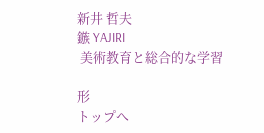新井 哲夫
鏃 YAJIRI
 美術教育と総合的な学習

形
トップへ